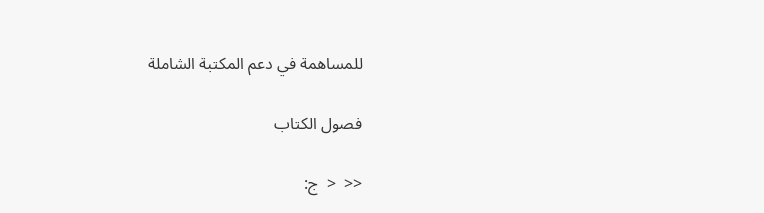للمساهمة في دعم المكتبة الشاملة

فصول الكتاب

<<  <  ج: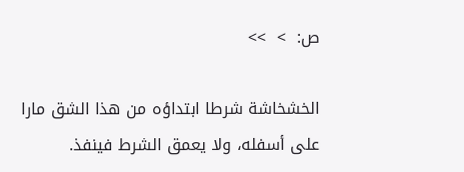ص:  >  >>

الخشخاشة شرطا ابتداؤه من هذا الشق مارا على أسفله، ولا يعمق الشرط فينفذ.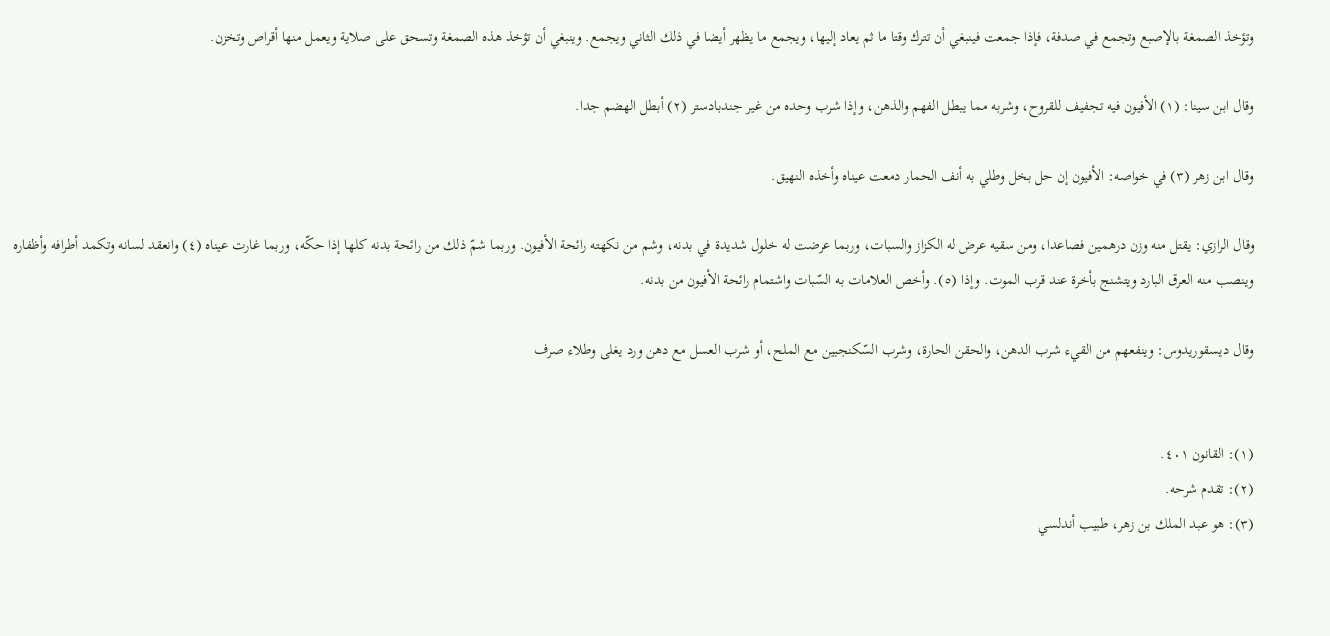وتؤخذ الصمغة بالإصبع وتجمع في صدفة، فإذا جمعت فينبغي أن تترك وقتا ما ثم يعاد إليها، ويجمع ما يظهر أيضا في ذلك الثاني ويجمع. وينبغي أن تؤخذ هذه الصمغة وتسحق على صلاية ويعمل منها أقراص وتخزن.

وقال ابن سينا: (١) الأفيون فيه تجفيف للقروح، وشربه مما يبطل الفهم والذهن، وإذا شرب وحده من غير جندبادستر (٢) أبطل الهضم جدا.

وقال ابن زهر (٣) في خواصه: الأفيون إن حل بخل وطلي به أنف الحمار دمعت عيناه وأخذه النهيق.

وقال الرازي: يقتل منه وزن درهمين فصاعدا، ومن سقيه عرض له الكزاز والسبات، وربما عرضت له خلول شديدة في بدنه، وشم من نكهته رائحة الأفيون. وربما شمّ ذلك من رائحة بدنه كلها إذا حكّه، وربما غارت عيناه (٤) وانعقد لسانه وتكمد أطرافه وأظفاره وينصب منه العرق البارد ويتشنج بأخرة عند قرب الموت. وإذا (٥). وأخص العلامات به السّبات واشتمام رائحة الأفيون من بدنه.

وقال ديسقوريدوس: وينفعهم من القيء شرب الدهن، والحقن الحارة، وشرب السّكنجبين مع الملح، أو شرب العسل مع دهن ورد يغلى وطلاء صرف


(١): القانون ٤٠١.
(٢): تقدم شرحه.
(٣): هو عبد الملك بن زهر، طبيب أندلسي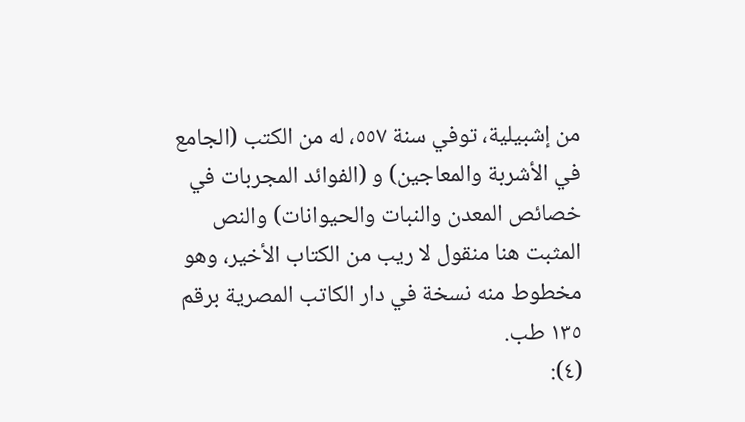من إشبيلية، توفي سنة ٥٥٧، له من الكتب (الجامع في الأشربة والمعاجين) و (الفوائد المجربات في خصائص المعدن والنبات والحيوانات) والنص المثبت هنا منقول لا ريب من الكتاب الأخير، وهو مخطوط منه نسخة في دار الكاتب المصرية برقم ١٣٥ طب.
(٤):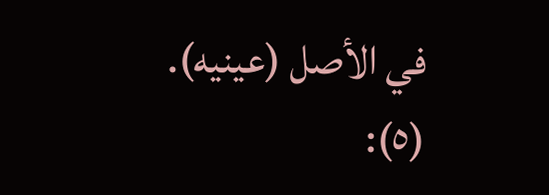في الأصل (عينيه).
(٥):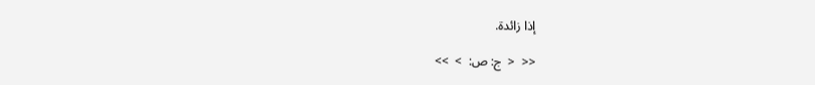إذا زائدة.

<<  <  ج: ص:  >  >>